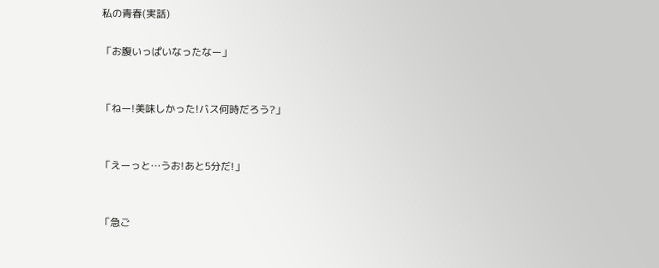私の青春(実話)

「お腹いっぱいなったなー」


「ねー!美味しかった!バス何時だろう?」


「えーっと…うお!あと5分だ!」


「急ご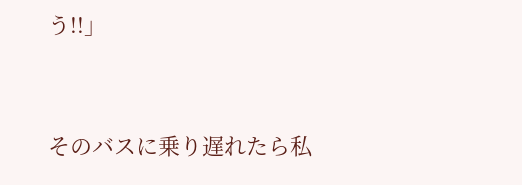う!!」


そのバスに乗り遅れたら私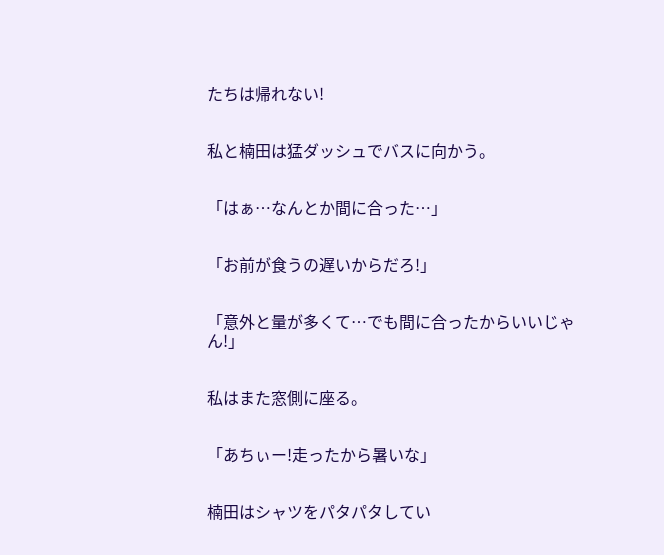たちは帰れない!


私と楠田は猛ダッシュでバスに向かう。


「はぁ…なんとか間に合った…」


「お前が食うの遅いからだろ!」


「意外と量が多くて…でも間に合ったからいいじゃん!」


私はまた窓側に座る。


「あちぃー!走ったから暑いな」


楠田はシャツをパタパタしてい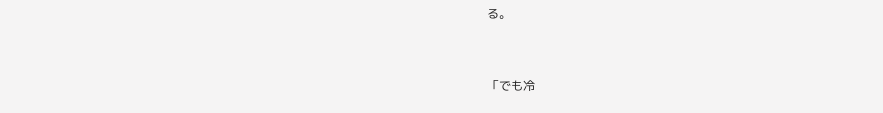る。


「でも冷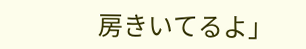房きいてるよ」